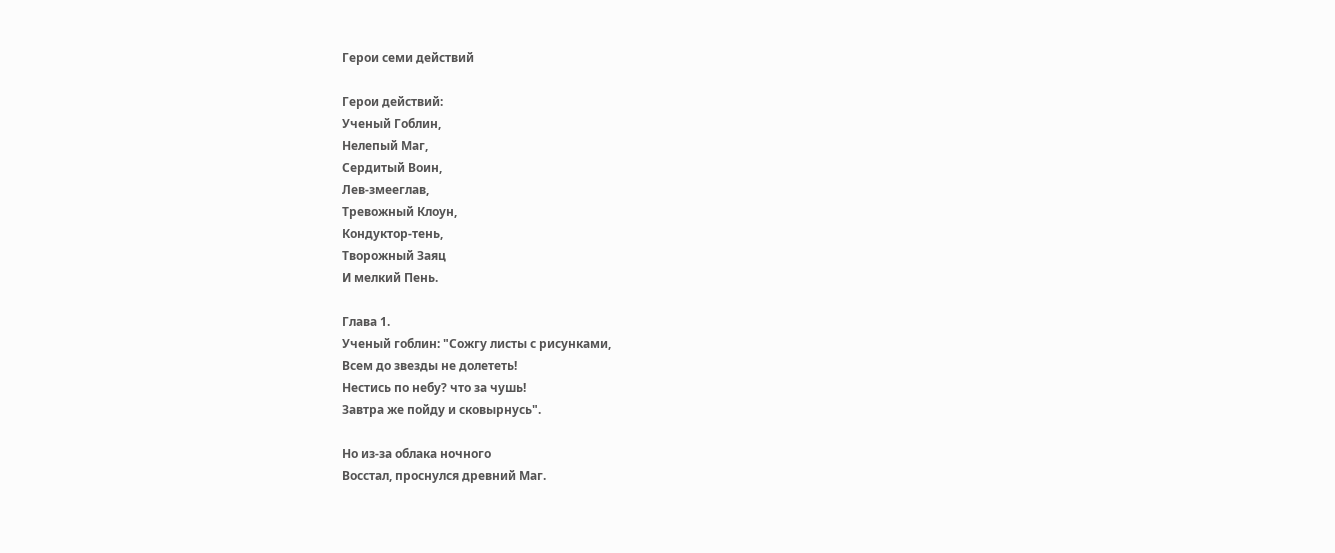Герои семи действий

Герои действий:
Ученый Гоблин,
Нелепый Маг,
Сердитый Воин,
Лев-змееглав,
Тревожный Клоун,
Кондуктор-тень,
Творожный Заяц
И мелкий Пень.

Глава 1.
Ученый гоблин: "Сожгу листы с рисунками,
Всем до звезды не долететь!
Нестись по небу? что за чушь!
Завтра же пойду и сковырнусь".

Но из-за облака ночного
Восстал, проснулся древний Маг.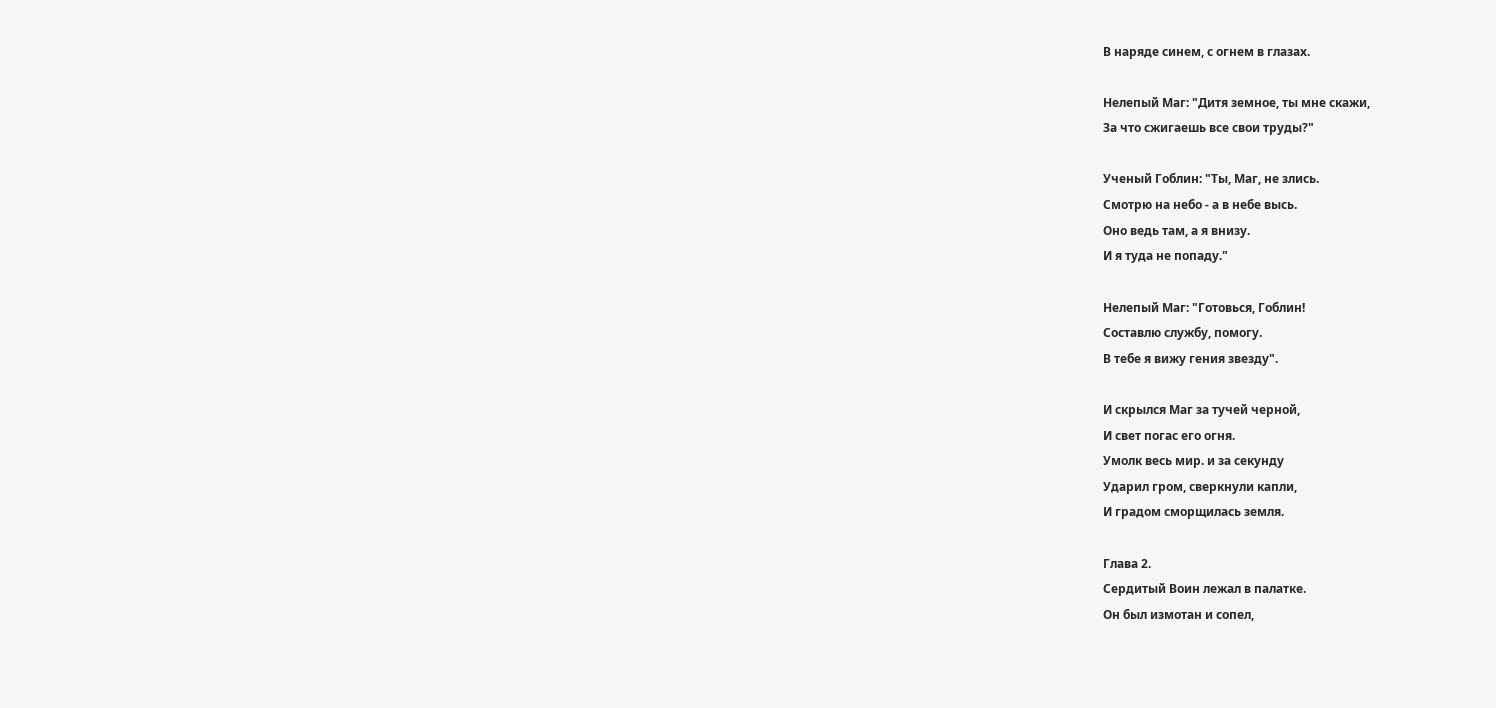В наряде синем, с огнем в глазах.

Нелепый Маг: "Дитя земное, ты мне скажи,
За что сжигаешь все свои труды?"

Ученый Гоблин: "Ты, Маг, не злись.
Смотрю на небо - а в небе высь.
Оно ведь там, а я внизу.
И я туда не попаду."

Нелепый Маг: "Готовься, Гоблин!
Составлю службу, помогу.
В тебе я вижу гения звезду".

И скрылся Маг за тучей черной,
И свет погас его огня.
Умолк весь мир. и за секунду
Ударил гром, сверкнули капли,
И градом сморщилась земля.

Глава 2.
Сердитый Воин лежал в палатке.
Он был измотан и сопел,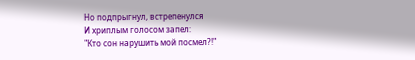Но подпрыгнул, встрепенулся
И хриплым голосом запел:
"Кто сон нарушить мой посмел?!"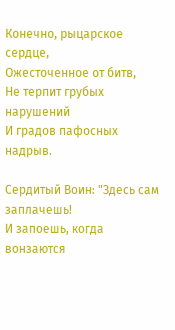Конечно, рыцарское сердце,
Ожесточенное от битв,
Не терпит грубых нарушений
И градов пафосных надрыв.

Сердитый Воин: "Здесь сам заплачешь!
И запоешь, когда вонзаются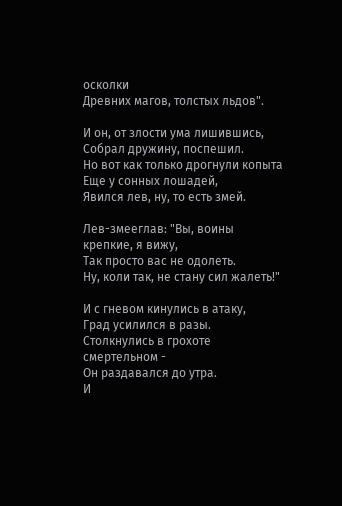осколки
Древних магов, толстых льдов".

И он, от злости ума лишившись,
Собрал дружину, поспешил.
Но вот как только дрогнули копыта
Еще у сонных лошадей,
Явился лев, ну, то есть змей.

Лев-змееглав: "Вы, воины крепкие, я вижу,
Так просто вас не одолеть.
Ну, коли так, не стану сил жалеть!"

И с гневом кинулись в атаку,
Град усилился в разы.
Столкнулись в грохоте смертельном -
Он раздавался до утра.
И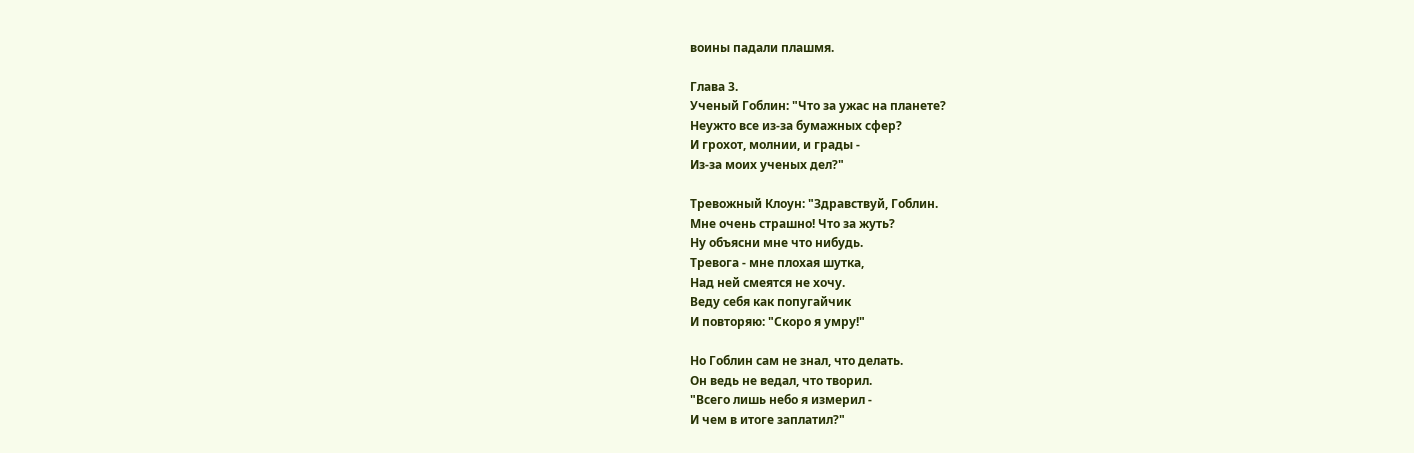воины падали плашмя.

Глава 3.
Ученый Гоблин: "Что за ужас на планете?
Неужто все из-за бумажных сфер?
И грохот, молнии, и грады -
Из-за моих ученых дел?"

Тревожный Клоун: "Здравствуй, Гоблин.
Мне очень страшно! Что за жуть?
Ну объясни мне что нибудь.
Тревога - мне плохая шутка,
Над ней смеятся не хочу.
Веду себя как попугайчик
И повторяю: "Скоро я умру!"

Но Гоблин сам не знал, что делать.
Он ведь не ведал, что творил.
"Всего лишь небо я измерил -
И чем в итоге заплатил?"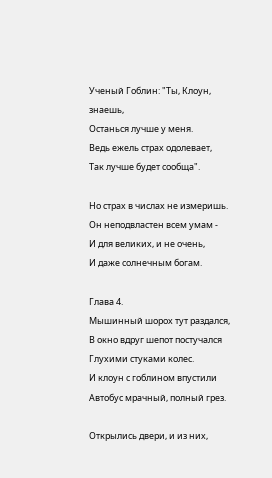Ученый Гоблин: "Ты, Клоун, знаешь,
Останься лучше у меня.
Ведь ежель страх одолевает,
Так лучше будет сообща".

Но страх в числах не измеришь.
Он неподвластен всем умам -
И для великих, и не очень,
И даже солнечным богам.

Глава 4.
Мышинный шорох тут раздался,
В окно вдруг шепот постучался
Глухими стуками колес.
И клоун с гоблином впустили
Автобус мрачный, полный грез.

Открылись двери, и из них,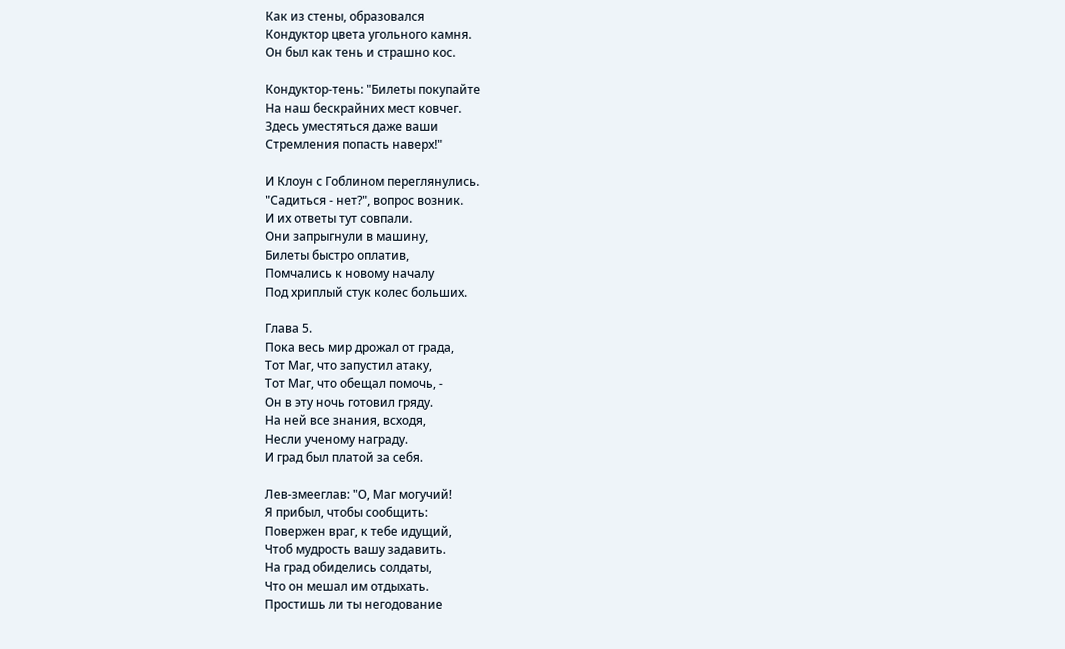Как из стены, образовался
Кондуктор цвета угольного камня.
Он был как тень и страшно кос.

Кондуктор-тень: "Билеты покупайте
На наш бескрайних мест ковчег.
Здесь уместяться даже ваши
Стремления попасть наверх!"

И Клоун с Гоблином переглянулись.
"Садиться - нет?", вопрос возник.
И их ответы тут совпали.
Они запрыгнули в машину,
Билеты быстро оплатив,
Помчались к новому началу
Под хриплый стук колес больших.

Глава 5.
Пока весь мир дрожал от града,
Тот Маг, что запустил атаку,
Тот Маг, что обещал помочь, -
Он в эту ночь готовил гряду.
На ней все знания, всходя,
Несли ученому награду.
И град был платой за себя.

Лев-змееглав: "О, Маг могучий!
Я прибыл, чтобы сообщить:
Повержен враг, к тебе идущий,
Чтоб мудрость вашу задавить.
На град обиделись солдаты,
Что он мешал им отдыхать.
Простишь ли ты негодование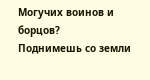Могучих воинов и борцов?
Поднимешь со земли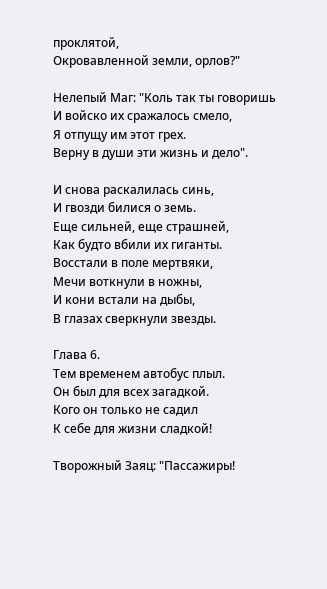проклятой,
Окровавленной земли, орлов?"

Нелепый Маг: "Коль так ты говоришь
И войско их сражалось смело,
Я отпущу им этот грех.
Верну в души эти жизнь и дело".

И снова раскалилась синь,
И гвозди билися о земь.
Еще сильней, еще страшней,
Как будто вбили их гиганты.
Восстали в поле мертвяки,
Мечи воткнули в ножны,
И кони встали на дыбы,
В глазах сверкнули звезды.

Глава 6.
Тем временем автобус плыл.
Он был для всех загадкой.
Кого он только не садил
К себе для жизни сладкой!

Творожный Заяц: "Пассажиры!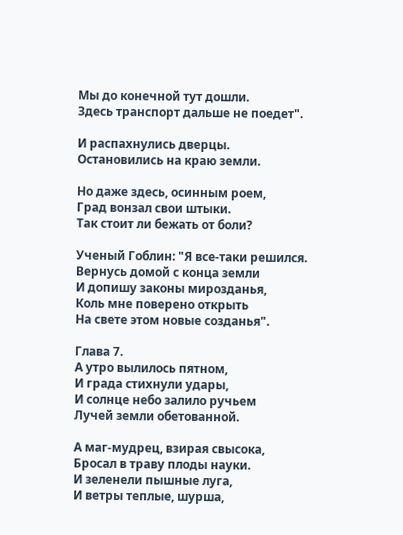Мы до конечной тут дошли.
Здесь транспорт дальше не поедет".

И распахнулись дверцы.
Остановились на краю земли.

Но даже здесь, осинным роем,
Град вонзал свои штыки.
Так стоит ли бежать от боли?

Ученый Гоблин: "Я все-таки решился.
Вернусь домой с конца земли
И допишу законы мирозданья,
Коль мне поверено открыть
На свете этом новые созданья".

Глава 7.
А утро вылилось пятном,
И града стихнули удары,
И солнце небо залило ручьем
Лучей земли обетованной.

А маг-мудрец, взирая свысока,
Бросал в траву плоды науки.
И зеленели пышные луга,
И ветры теплые, шурша,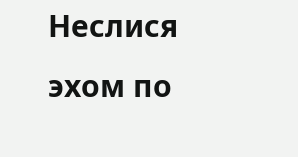Неслися эхом по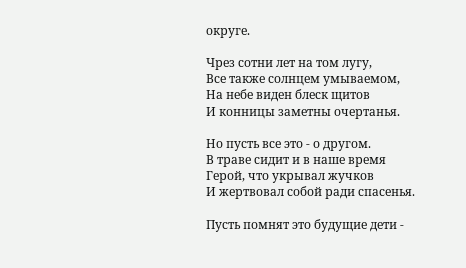округе.

Чрез сотни лет на том лугу,
Все также солнцем умываемом,
На небе виден блеск щитов
И конницы заметны очертанья.

Но пусть все это - о другом.
В траве сидит и в наше время
Герой, что укрывал жучков
И жертвовал собой ради спасенья.

Пусть помнят это будущие дети -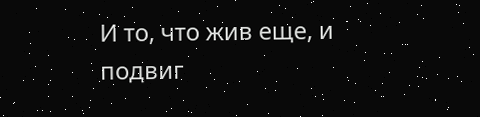И то, что жив еще, и подвиг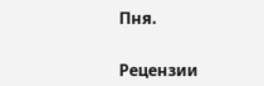Пня.


Рецензии